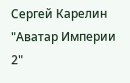Сергей Карелин "Аватар Империи 2"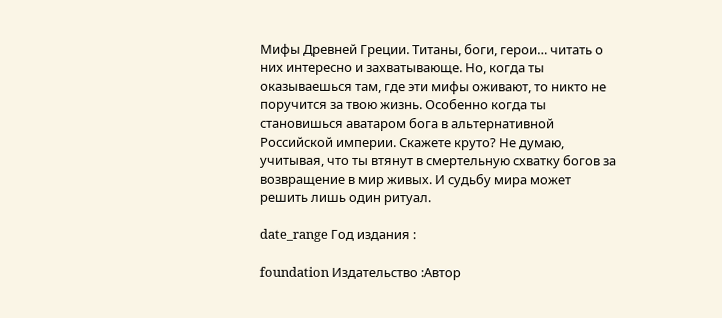Мифы Древней Греции. Титаны, боги, герои… читать о них интересно и захватывающе. Но, когда ты оказываешься там, где эти мифы оживают, то никто не поручится за твою жизнь. Особенно когда ты становишься аватаром бога в альтернативной Российской империи. Скажете круто? Не думаю, учитывая, что ты втянут в смертельную схватку богов за возвращение в мир живых. И судьбу мира может решить лишь один ритуал.

date_range Год издания :

foundation Издательство :Автор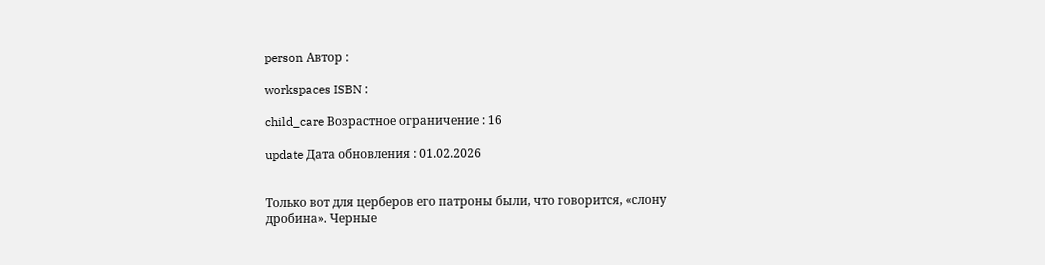person Автор :

workspaces ISBN :

child_care Возрастное ограничение : 16

update Дата обновления : 01.02.2026


Только вот для церберов его патроны были, что говорится, «слону дробина». Черные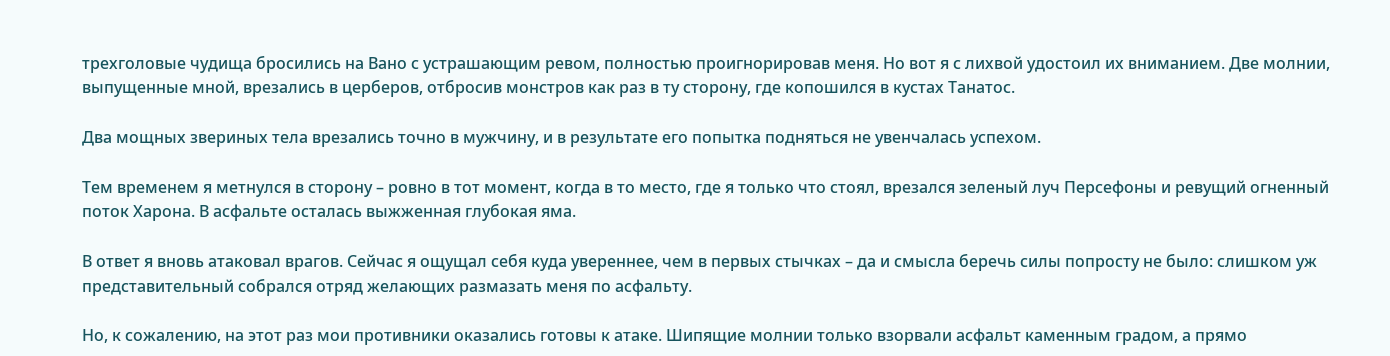трехголовые чудища бросились на Вано с устрашающим ревом, полностью проигнорировав меня. Но вот я с лихвой удостоил их вниманием. Две молнии, выпущенные мной, врезались в церберов, отбросив монстров как раз в ту сторону, где копошился в кустах Танатос.

Два мощных звериных тела врезались точно в мужчину, и в результате его попытка подняться не увенчалась успехом.

Тем временем я метнулся в сторону – ровно в тот момент, когда в то место, где я только что стоял, врезался зеленый луч Персефоны и ревущий огненный поток Харона. В асфальте осталась выжженная глубокая яма.

В ответ я вновь атаковал врагов. Сейчас я ощущал себя куда увереннее, чем в первых стычках – да и смысла беречь силы попросту не было: слишком уж представительный собрался отряд желающих размазать меня по асфальту.

Но, к сожалению, на этот раз мои противники оказались готовы к атаке. Шипящие молнии только взорвали асфальт каменным градом, а прямо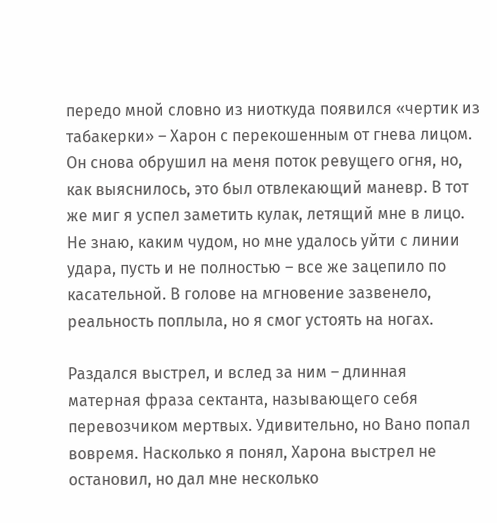передо мной словно из ниоткуда появился «чертик из табакерки» – Харон с перекошенным от гнева лицом. Он снова обрушил на меня поток ревущего огня, но, как выяснилось, это был отвлекающий маневр. В тот же миг я успел заметить кулак, летящий мне в лицо. Не знаю, каким чудом, но мне удалось уйти с линии удара, пусть и не полностью – все же зацепило по касательной. В голове на мгновение зазвенело, реальность поплыла, но я смог устоять на ногах.

Раздался выстрел, и вслед за ним – длинная матерная фраза сектанта, называющего себя перевозчиком мертвых. Удивительно, но Вано попал вовремя. Насколько я понял, Харона выстрел не остановил, но дал мне несколько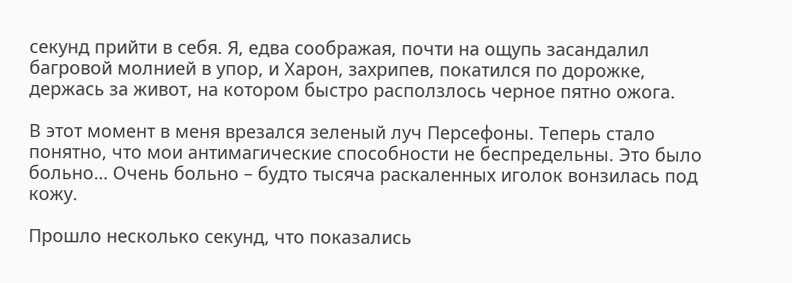секунд прийти в себя. Я, едва соображая, почти на ощупь засандалил багровой молнией в упор, и Харон, захрипев, покатился по дорожке, держась за живот, на котором быстро расползлось черное пятно ожога.

В этот момент в меня врезался зеленый луч Персефоны. Теперь стало понятно, что мои антимагические способности не беспредельны. Это было больно… Очень больно – будто тысяча раскаленных иголок вонзилась под кожу.

Прошло несколько секунд, что показались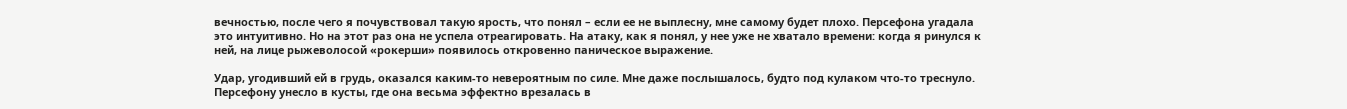вечностью, после чего я почувствовал такую ярость, что понял – если ее не выплесну, мне самому будет плохо. Персефона угадала это интуитивно. Но на этот раз она не успела отреагировать. На атаку, как я понял, у нее уже не хватало времени: когда я ринулся к ней, на лице рыжеволосой «рокерши» появилось откровенно паническое выражение.

Удар, угодивший ей в грудь, оказался каким-то невероятным по силе. Мне даже послышалось, будто под кулаком что-то треснуло. Персефону унесло в кусты, где она весьма эффектно врезалась в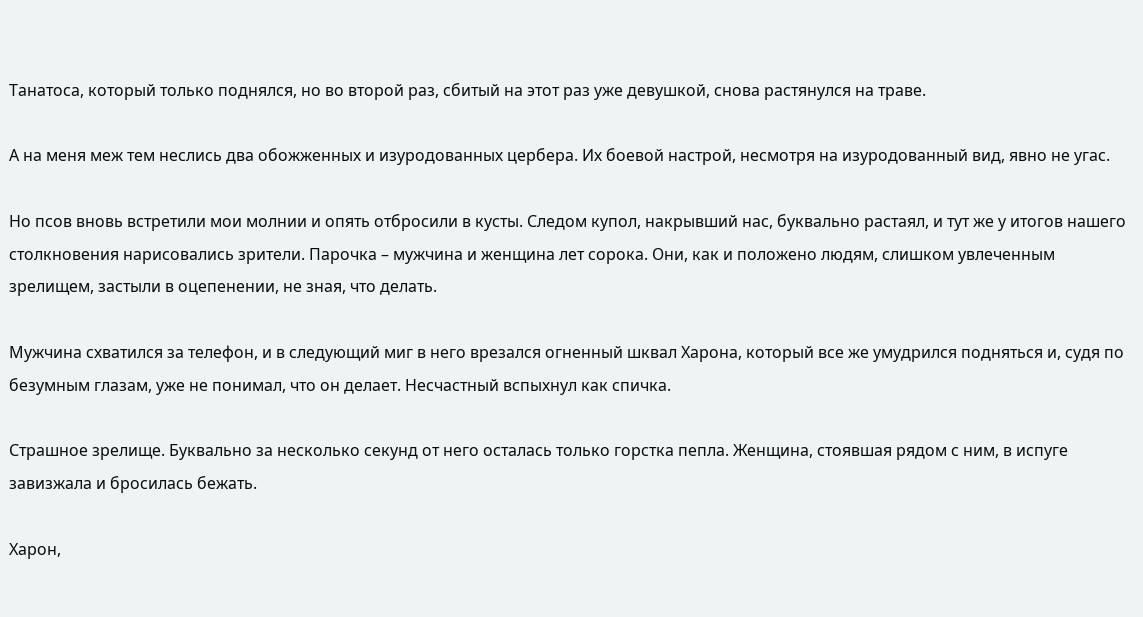Танатоса, который только поднялся, но во второй раз, сбитый на этот раз уже девушкой, снова растянулся на траве.

А на меня меж тем неслись два обожженных и изуродованных цербера. Их боевой настрой, несмотря на изуродованный вид, явно не угас.

Но псов вновь встретили мои молнии и опять отбросили в кусты. Следом купол, накрывший нас, буквально растаял, и тут же у итогов нашего столкновения нарисовались зрители. Парочка – мужчина и женщина лет сорока. Они, как и положено людям, слишком увлеченным зрелищем, застыли в оцепенении, не зная, что делать.

Мужчина схватился за телефон, и в следующий миг в него врезался огненный шквал Харона, который все же умудрился подняться и, судя по безумным глазам, уже не понимал, что он делает. Несчастный вспыхнул как спичка.

Страшное зрелище. Буквально за несколько секунд от него осталась только горстка пепла. Женщина, стоявшая рядом с ним, в испуге завизжала и бросилась бежать.

Харон,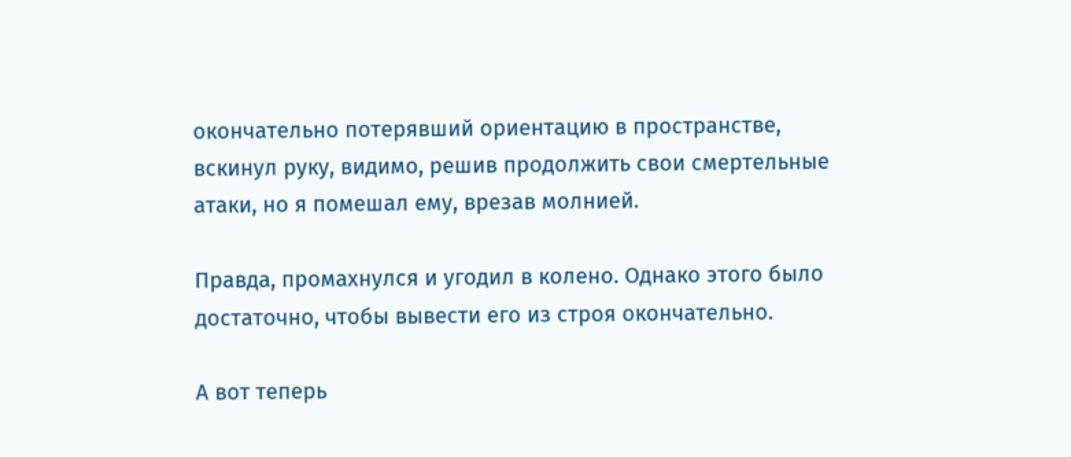окончательно потерявший ориентацию в пространстве, вскинул руку, видимо, решив продолжить свои смертельные атаки, но я помешал ему, врезав молнией.

Правда, промахнулся и угодил в колено. Однако этого было достаточно, чтобы вывести его из строя окончательно.

А вот теперь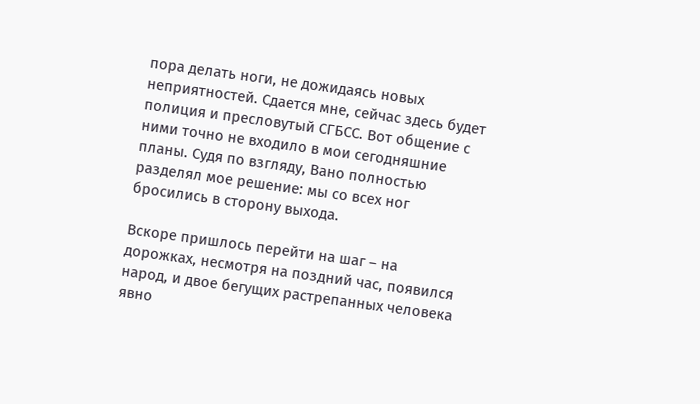пора делать ноги, не дожидаясь новых неприятностей. Сдается мне, сейчас здесь будет полиция и пресловутый СГБСС. Вот общение с ними точно не входило в мои сегодняшние планы. Судя по взгляду, Вано полностью разделял мое решение: мы со всех ног бросились в сторону выхода.

Вскоре пришлось перейти на шаг – на дорожках, несмотря на поздний час, появился народ, и двое бегущих растрепанных человека явно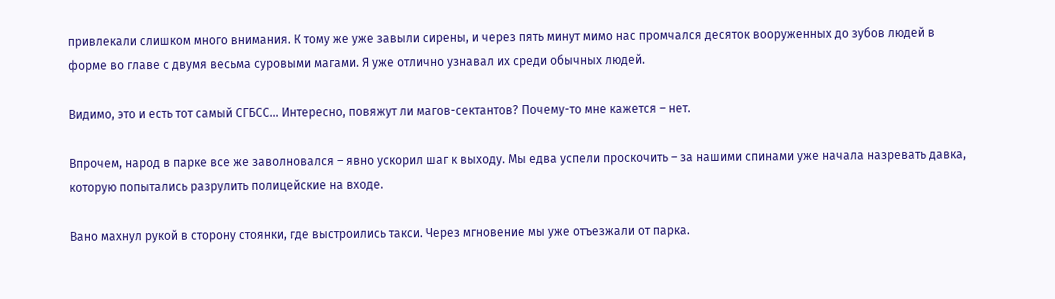привлекали слишком много внимания. К тому же уже завыли сирены, и через пять минут мимо нас промчался десяток вооруженных до зубов людей в форме во главе с двумя весьма суровыми магами. Я уже отлично узнавал их среди обычных людей.

Видимо, это и есть тот самый СГБСС… Интересно, повяжут ли магов-сектантов? Почему-то мне кажется – нет.

Впрочем, народ в парке все же заволновался – явно ускорил шаг к выходу. Мы едва успели проскочить – за нашими спинами уже начала назревать давка, которую попытались разрулить полицейские на входе.

Вано махнул рукой в сторону стоянки, где выстроились такси. Через мгновение мы уже отъезжали от парка.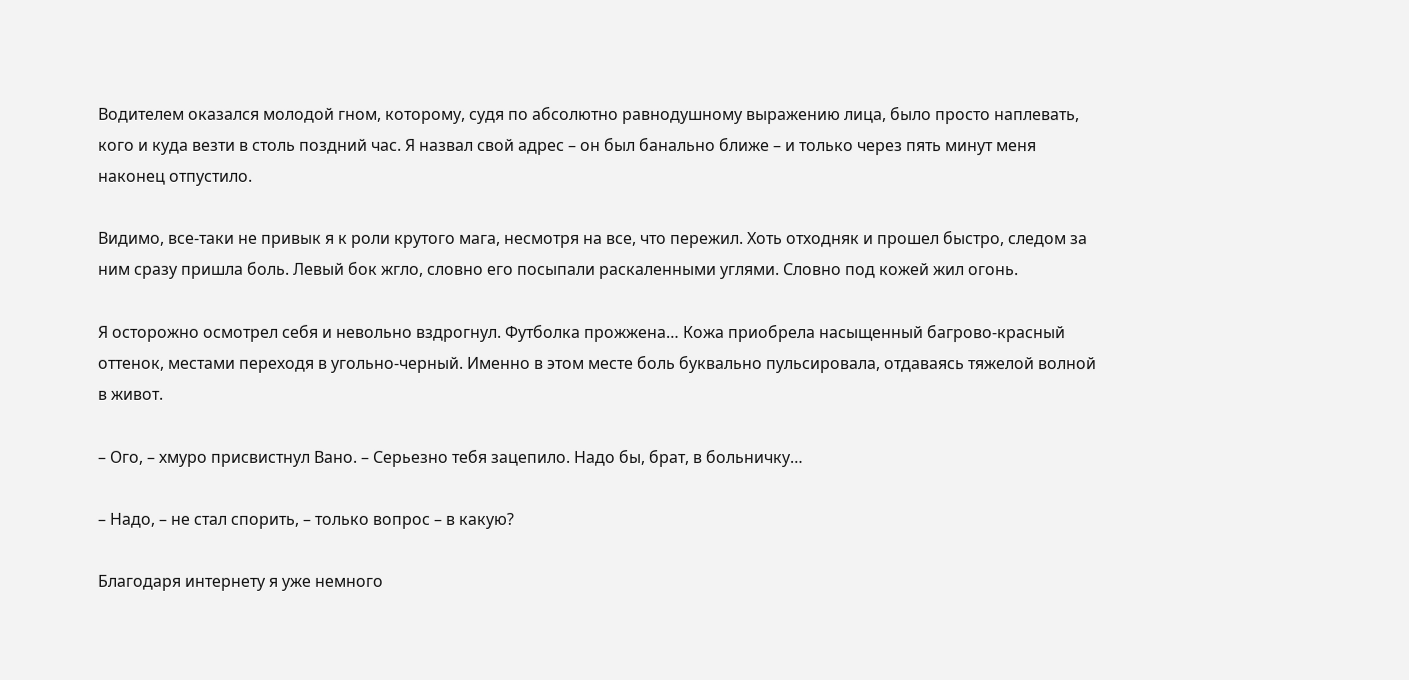Водителем оказался молодой гном, которому, судя по абсолютно равнодушному выражению лица, было просто наплевать, кого и куда везти в столь поздний час. Я назвал свой адрес – он был банально ближе – и только через пять минут меня наконец отпустило.

Видимо, все-таки не привык я к роли крутого мага, несмотря на все, что пережил. Хоть отходняк и прошел быстро, следом за ним сразу пришла боль. Левый бок жгло, словно его посыпали раскаленными углями. Словно под кожей жил огонь.

Я осторожно осмотрел себя и невольно вздрогнул. Футболка прожжена… Кожа приобрела насыщенный багрово-красный оттенок, местами переходя в угольно-черный. Именно в этом месте боль буквально пульсировала, отдаваясь тяжелой волной в живот.

– Ого, – хмуро присвистнул Вано. – Серьезно тебя зацепило. Надо бы, брат, в больничку…

– Надо, – не стал спорить, – только вопрос – в какую?

Благодаря интернету я уже немного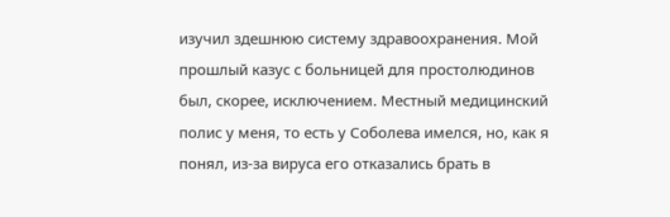изучил здешнюю систему здравоохранения. Мой прошлый казус с больницей для простолюдинов был, скорее, исключением. Местный медицинский полис у меня, то есть у Соболева имелся, но, как я понял, из-за вируса его отказались брать в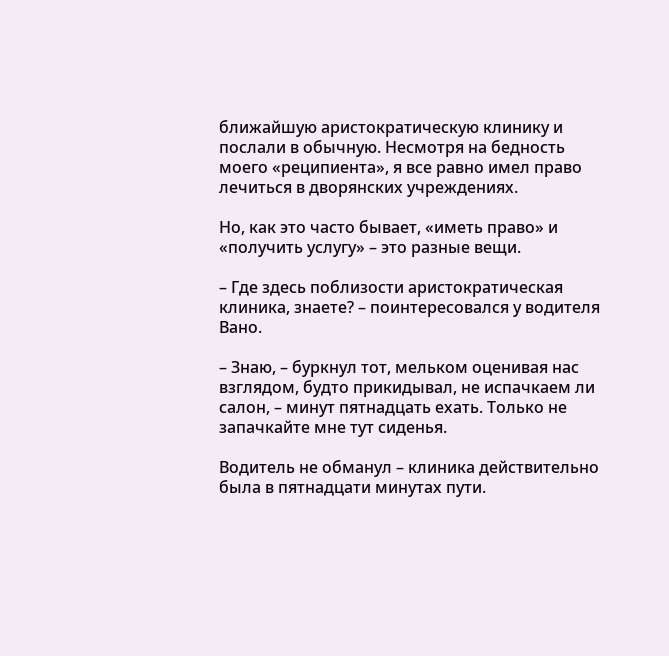ближайшую аристократическую клинику и послали в обычную. Несмотря на бедность моего «реципиента», я все равно имел право лечиться в дворянских учреждениях.

Но, как это часто бывает, «иметь право» и «получить услугу» – это разные вещи.

– Где здесь поблизости аристократическая клиника, знаете? – поинтересовался у водителя Вано.

– Знаю, – буркнул тот, мельком оценивая нас взглядом, будто прикидывал, не испачкаем ли салон, – минут пятнадцать ехать. Только не запачкайте мне тут сиденья.

Водитель не обманул – клиника действительно была в пятнадцати минутах пути.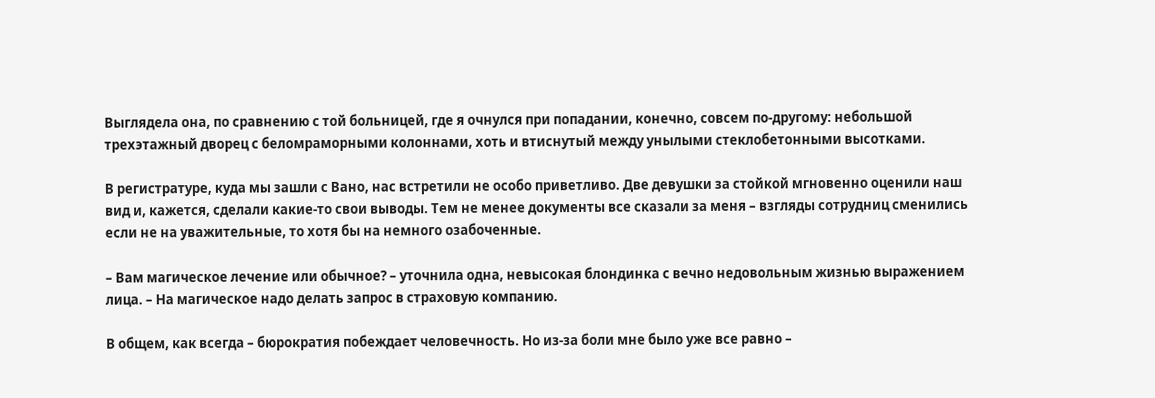Выглядела она, по сравнению с той больницей, где я очнулся при попадании, конечно, совсем по-другому: небольшой трехэтажный дворец с беломраморными колоннами, хоть и втиснутый между унылыми стеклобетонными высотками.

В регистратуре, куда мы зашли с Вано, нас встретили не особо приветливо. Две девушки за стойкой мгновенно оценили наш вид и, кажется, сделали какие-то свои выводы. Тем не менее документы все сказали за меня – взгляды сотрудниц сменились если не на уважительные, то хотя бы на немного озабоченные.

– Вам магическое лечение или обычное? – уточнила одна, невысокая блондинка с вечно недовольным жизнью выражением лица. – На магическое надо делать запрос в страховую компанию.

В общем, как всегда – бюрократия побеждает человечность. Но из-за боли мне было уже все равно –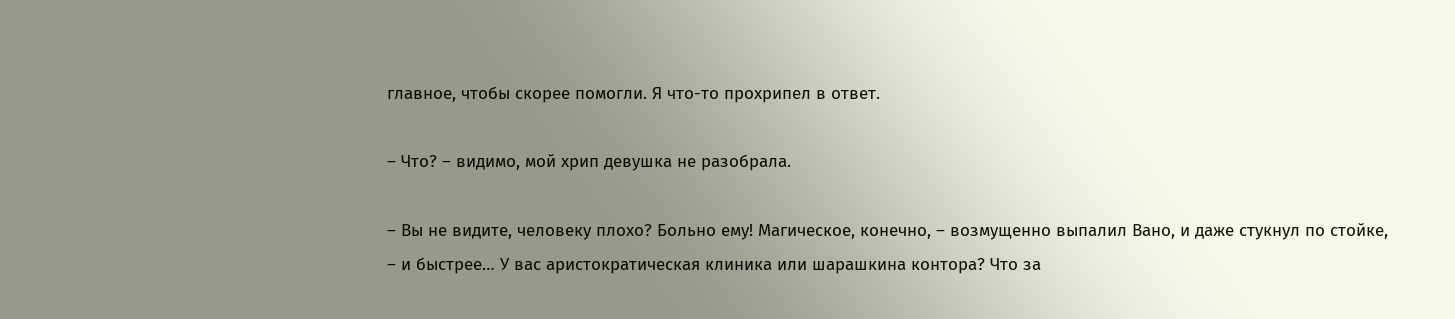главное, чтобы скорее помогли. Я что-то прохрипел в ответ.

– Что? – видимо, мой хрип девушка не разобрала.

– Вы не видите, человеку плохо? Больно ему! Магическое, конечно, – возмущенно выпалил Вано, и даже стукнул по стойке, – и быстрее… У вас аристократическая клиника или шарашкина контора? Что за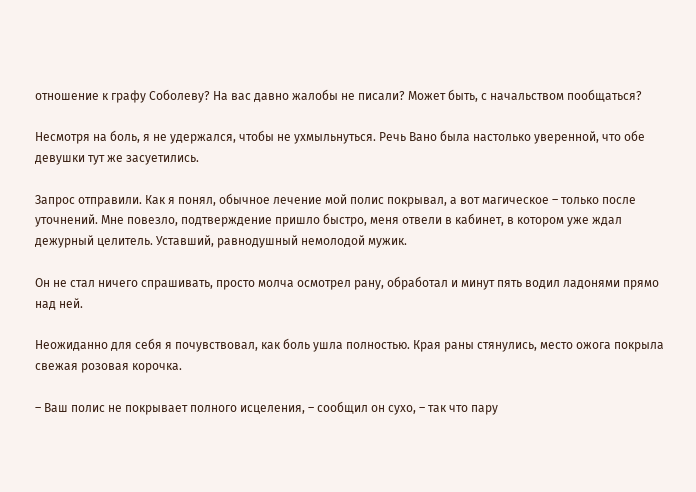отношение к графу Соболеву? На вас давно жалобы не писали? Может быть, с начальством пообщаться?

Несмотря на боль, я не удержался, чтобы не ухмыльнуться. Речь Вано была настолько уверенной, что обе девушки тут же засуетились.

Запрос отправили. Как я понял, обычное лечение мой полис покрывал, а вот магическое – только после уточнений. Мне повезло, подтверждение пришло быстро, меня отвели в кабинет, в котором уже ждал дежурный целитель. Уставший, равнодушный немолодой мужик.

Он не стал ничего спрашивать, просто молча осмотрел рану, обработал и минут пять водил ладонями прямо над ней.

Неожиданно для себя я почувствовал, как боль ушла полностью. Края раны стянулись, место ожога покрыла свежая розовая корочка.

– Ваш полис не покрывает полного исцеления, – сообщил он сухо, – так что пару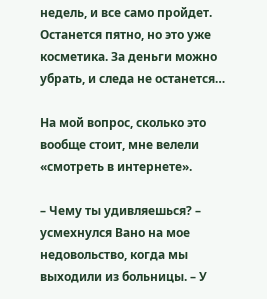недель, и все само пройдет. Останется пятно, но это уже косметика. За деньги можно убрать, и следа не останется…

На мой вопрос, сколько это вообще стоит, мне велели «смотреть в интернете».

– Чему ты удивляешься? – усмехнулся Вано на мое недовольство, когда мы выходили из больницы. – У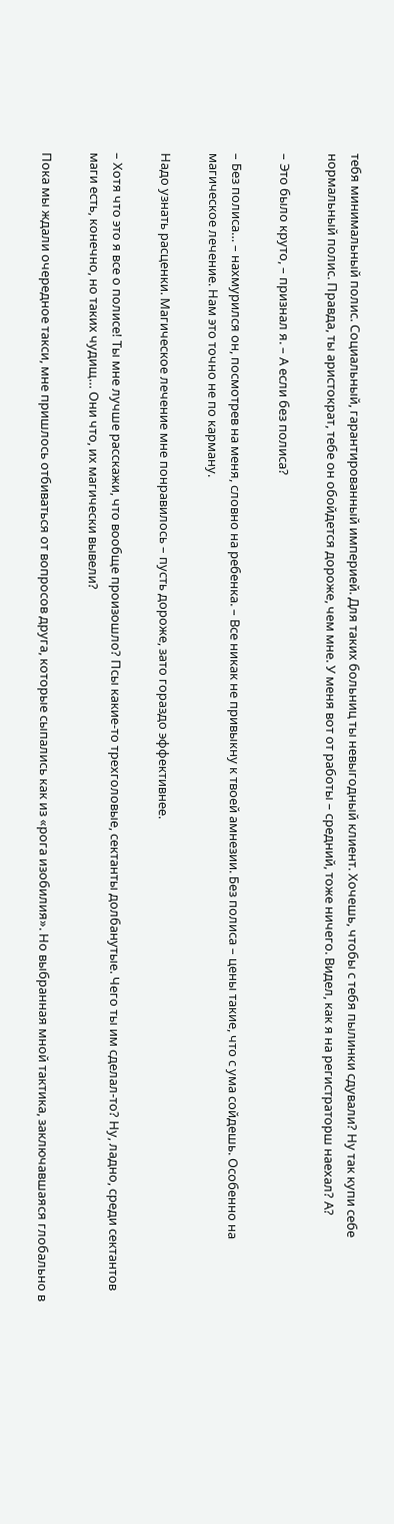тебя минимальный полис. Социальный, гарантированный империей. Для таких больниц ты невыгодный клиент. Хочешь, чтобы с тебя пылинки сдували? Ну так купи себе нормальный полис. Правда, ты аристократ, тебе он обойдется дороже, чем мне. У меня вот от работы – средний, тоже ничего. Видел, как я на регистраторш наехал? А?

– Это было круто, – признал я. – А если без полиса?

– Без полиса… – нахмурился он, посмотрев на меня, словно на ребенка. – Все никак не привыкну к твоей амнезии. Без полиса – цены такие, что с ума сойдешь. Особенно на магическое лечение. Нам это точно не по карману.

Надо узнать расценки. Магическое лечение мне понравилось – пусть дороже, зато гораздо эффективнее.

– Хотя что это я все о полисе! Ты мне лучше расскажи, что вообще произошло? Псы какие-то трехголовые, сектанты долбанутые. Чего ты им сделал-то? Ну, ладно, среди сектантов маги есть, конечно, но таких чудищ… Они что, их магически вывели?

Пока мы ждали очередное такси, мне пришлось отбиваться от вопросов друга, которые сыпались как из «рога изобилия». Но выбранная мной тактика, заключавшаяся глобально в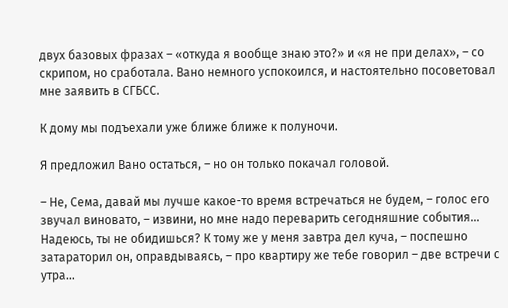двух базовых фразах – «откуда я вообще знаю это?» и «я не при делах», – со скрипом, но сработала. Вано немного успокоился, и настоятельно посоветовал мне заявить в СГБСС.

К дому мы подъехали уже ближе ближе к полуночи.

Я предложил Вано остаться, – но он только покачал головой.

– Не, Сема, давай мы лучше какое-то время встречаться не будем, – голос его звучал виновато, – извини, но мне надо переварить сегодняшние события… Надеюсь, ты не обидишься? К тому же у меня завтра дел куча, – поспешно затараторил он, оправдываясь, – про квартиру же тебе говорил – две встречи с утра…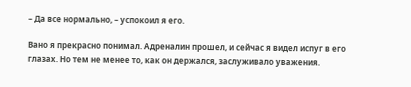– Да все нормально, – успокоил я его.

Вано я прекрасно понимал. Адреналин прошел, и сейчас я видел испуг в его глазах. Но тем не менее то, как он держался, заслуживало уважения.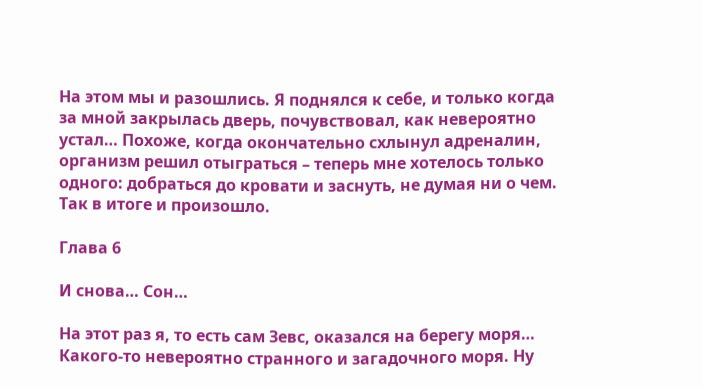На этом мы и разошлись. Я поднялся к себе, и только когда за мной закрылась дверь, почувствовал, как невероятно устал… Похоже, когда окончательно схлынул адреналин, организм решил отыграться – теперь мне хотелось только одного: добраться до кровати и заснуть, не думая ни о чем. Так в итоге и произошло.

Глава 6

И снова… Сон…

На этот раз я, то есть сам Зевс, оказался на берегу моря… Какого-то невероятно странного и загадочного моря. Ну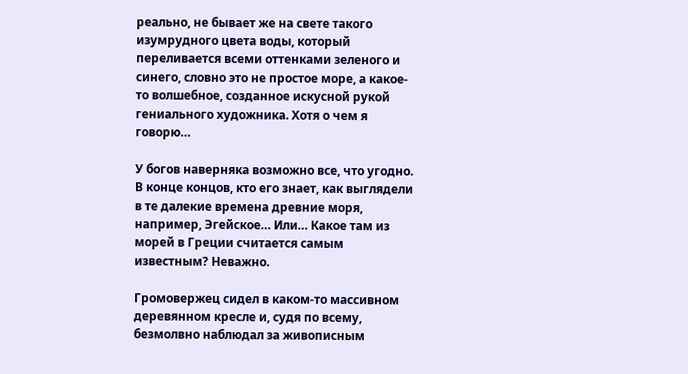реально, не бывает же на свете такого изумрудного цвета воды, который переливается всеми оттенками зеленого и синего, словно это не простое море, а какое-то волшебное, созданное искусной рукой гениального художника. Хотя о чем я говорю…

У богов наверняка возможно все, что угодно. В конце концов, кто его знает, как выглядели в те далекие времена древние моря, например, Эгейское… Или… Какое там из морей в Греции считается самым известным? Неважно.

Громовержец сидел в каком-то массивном деревянном кресле и, судя по всему, безмолвно наблюдал за живописным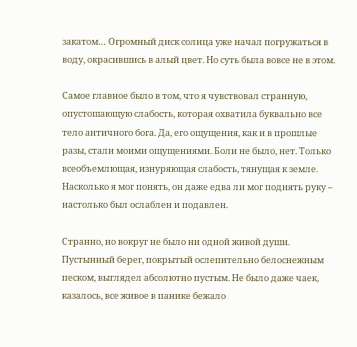закатом… Огромный диск солнца уже начал погружаться в воду, окрасившись в алый цвет. Но суть была вовсе не в этом.

Самое главное было в том, что я чувствовал странную, опустошающую слабость, которая охватила буквально все тело античного бога. Да, его ощущения, как и в прошлые разы, стали моими ощущениями. Боли не было, нет. Только всеобъемлющая, изнуряющая слабость, тянущая к земле. Насколько я мог понять, он даже едва ли мог поднять руку – настолько был ослаблен и подавлен.

Странно, но вокруг не было ни одной живой души. Пустынный берег, покрытый ослепительно белоснежным песком, выглядел абсолютно пустым. Не было даже чаек, казалось, все живое в панике бежало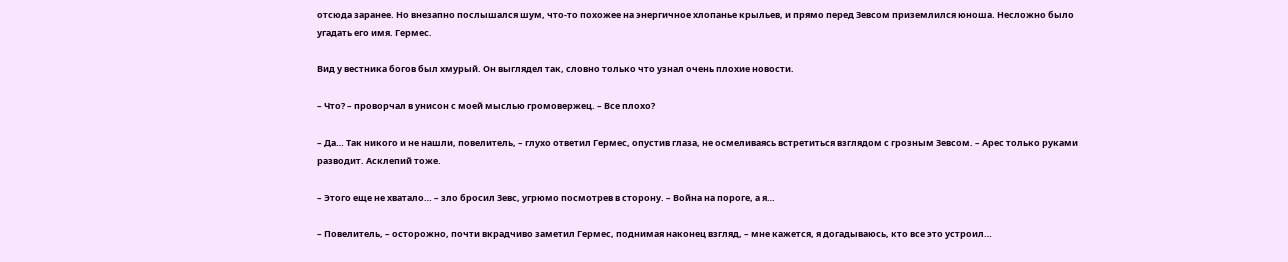отсюда заранее. Но внезапно послышался шум, что-то похожее на энергичное хлопанье крыльев, и прямо перед Зевсом приземлился юноша. Несложно было угадать его имя. Гермес.

Вид у вестника богов был хмурый. Он выглядел так, словно только что узнал очень плохие новости.

– Что? – проворчал в унисон с моей мыслью громовержец. – Все плохо?

– Да… Так никого и не нашли, повелитель, – глухо ответил Гермес, опустив глаза, не осмеливаясь встретиться взглядом с грозным Зевсом. – Арес только руками разводит. Асклепий тоже.

– Этого еще не хватало… – зло бросил Зевс, угрюмо посмотрев в сторону. – Война на пороге, а я…

– Повелитель, – осторожно, почти вкрадчиво заметил Гермес, поднимая наконец взгляд, – мне кажется, я догадываюсь, кто все это устроил…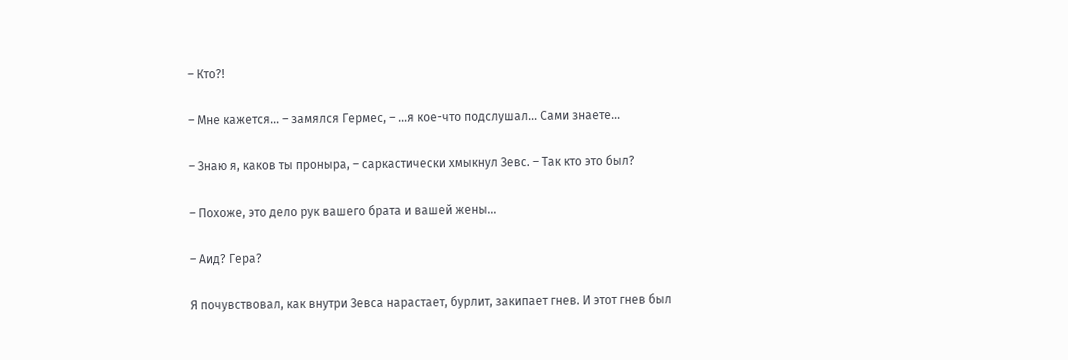– Кто?!

– Мне кажется… – замялся Гермес, – …я кое-что подслушал… Сами знаете…

– Знаю я, каков ты проныра, – саркастически хмыкнул Зевс. – Так кто это был?

– Похоже, это дело рук вашего брата и вашей жены…

– Аид? Гера?

Я почувствовал, как внутри Зевса нарастает, бурлит, закипает гнев. И этот гнев был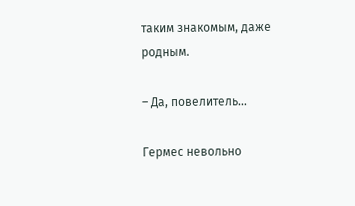таким знакомым, даже родным.

– Да, повелитель…

Гермес невольно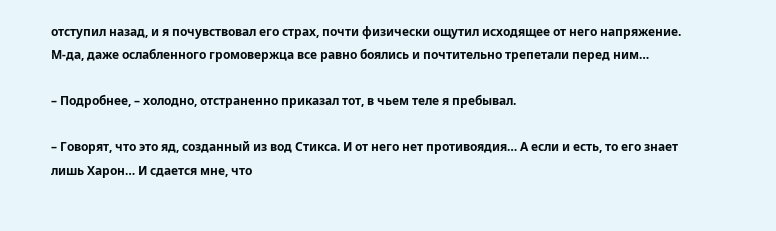отступил назад, и я почувствовал его страх, почти физически ощутил исходящее от него напряжение. М-да, даже ослабленного громовержца все равно боялись и почтительно трепетали перед ним…

– Подробнее, – холодно, отстраненно приказал тот, в чьем теле я пребывал.

– Говорят, что это яд, созданный из вод Стикса. И от него нет противоядия… А если и есть, то его знает лишь Харон… И сдается мне, что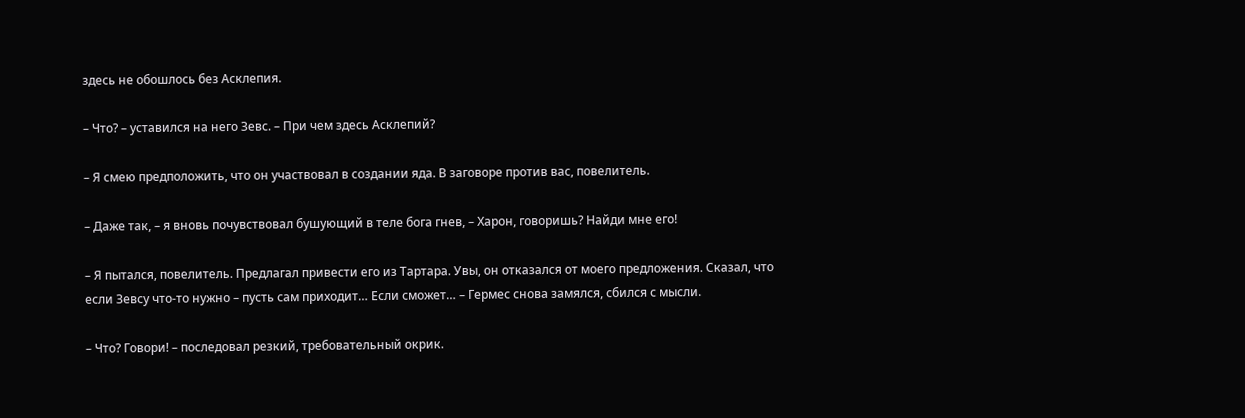здесь не обошлось без Асклепия.

– Что? – уставился на него Зевс. – При чем здесь Асклепий?

– Я смею предположить, что он участвовал в создании яда. В заговоре против вас, повелитель.

– Даже так, – я вновь почувствовал бушующий в теле бога гнев, – Харон, говоришь? Найди мне его!

– Я пытался, повелитель. Предлагал привести его из Тартара. Увы, он отказался от моего предложения. Сказал, что если Зевсу что-то нужно – пусть сам приходит… Если сможет… – Гермес снова замялся, сбился с мысли.

– Что? Говори! – последовал резкий, требовательный окрик.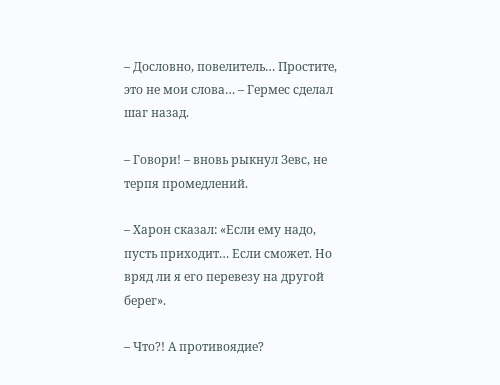– Дословно, повелитель… Простите, это не мои слова… – Гермес сделал шаг назад.

– Говори! – вновь рыкнул Зевс, не терпя промедлений.

– Харон сказал: «Если ему надо, пусть приходит… Если сможет. Но вряд ли я его перевезу на другой берег».

– Что?! А противоядие?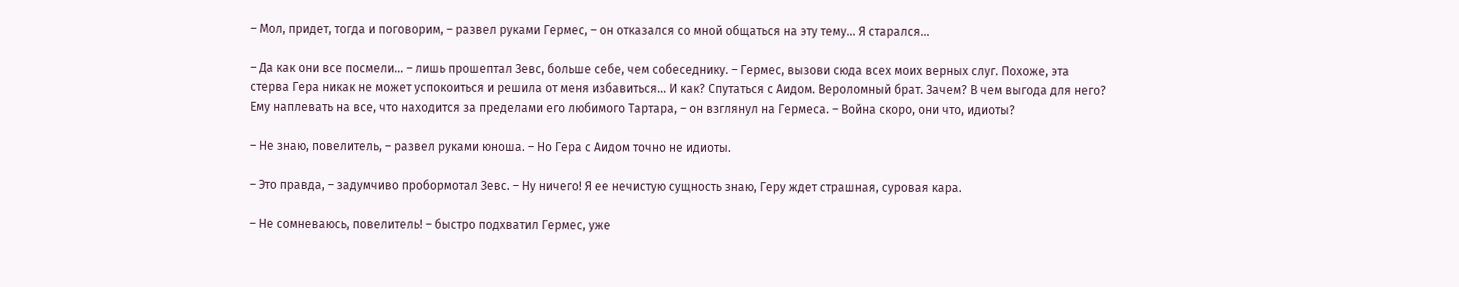– Мол, придет, тогда и поговорим, – развел руками Гермес, – он отказался со мной общаться на эту тему… Я старался…

– Да как они все посмели… – лишь прошептал Зевс, больше себе, чем собеседнику. – Гермес, вызови сюда всех моих верных слуг. Похоже, эта стерва Гера никак не может успокоиться и решила от меня избавиться… И как? Спутаться с Аидом. Вероломный брат. Зачем? В чем выгода для него? Ему наплевать на все, что находится за пределами его любимого Тартара, – он взглянул на Гермеса. – Война скоро, они что, идиоты?

– Не знаю, повелитель, – развел руками юноша. – Но Гера с Аидом точно не идиоты.

– Это правда, – задумчиво пробормотал Зевс. – Ну ничего! Я ее нечистую сущность знаю, Геру ждет страшная, суровая кара.

– Не сомневаюсь, повелитель! – быстро подхватил Гермес, уже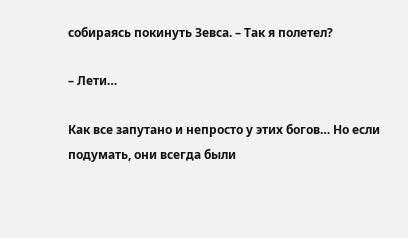собираясь покинуть Зевса. – Так я полетел?

– Лети…

Как все запутано и непросто у этих богов… Но если подумать, они всегда были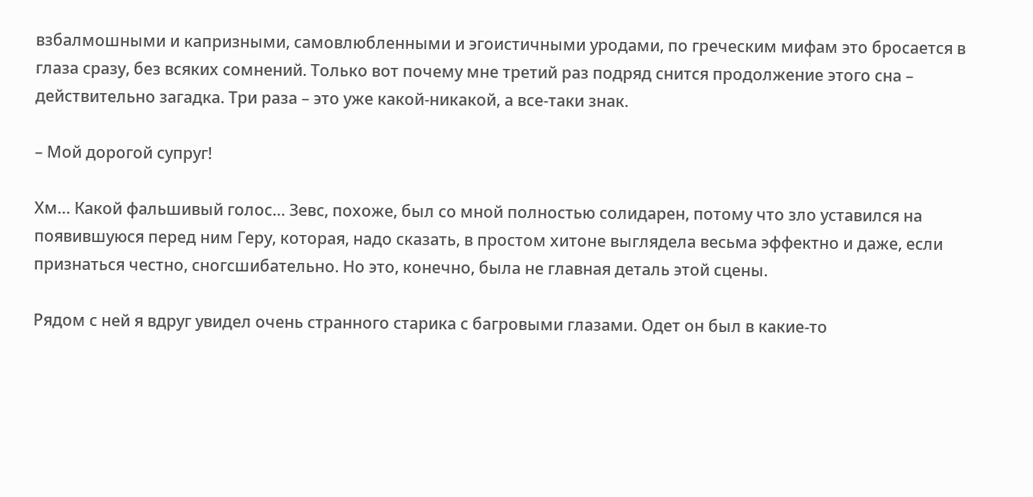взбалмошными и капризными, самовлюбленными и эгоистичными уродами, по греческим мифам это бросается в глаза сразу, без всяких сомнений. Только вот почему мне третий раз подряд снится продолжение этого сна – действительно загадка. Три раза – это уже какой-никакой, а все-таки знак.

– Мой дорогой супруг!

Хм… Какой фальшивый голос… Зевс, похоже, был со мной полностью солидарен, потому что зло уставился на появившуюся перед ним Геру, которая, надо сказать, в простом хитоне выглядела весьма эффектно и даже, если признаться честно, сногсшибательно. Но это, конечно, была не главная деталь этой сцены.

Рядом с ней я вдруг увидел очень странного старика с багровыми глазами. Одет он был в какие-то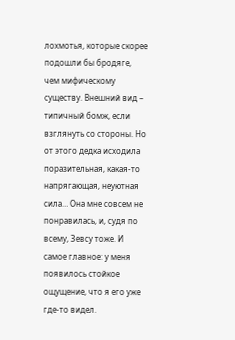лохмотья, которые скорее подошли бы бродяге, чем мифическому существу. Внешний вид – типичный бомж, если взглянуть со стороны. Но от этого дедка исходила поразительная, какая-то напрягающая, неуютная сила… Она мне совсем не понравилась, и, судя по всему, Зевсу тоже. И самое главное: у меня появилось стойкое ощущение, что я его уже где-то видел.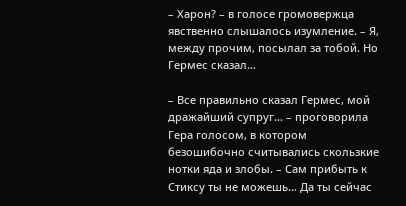– Харон? – в голосе громовержца явственно слышалось изумление. – Я, между прочим, посылал за тобой. Но Гермес сказал…

– Все правильно сказал Гермес, мой дражайший супруг… – проговорила Гера голосом, в котором безошибочно считывались скользкие нотки яда и злобы. – Сам прибыть к Стиксу ты не можешь… Да ты сейчас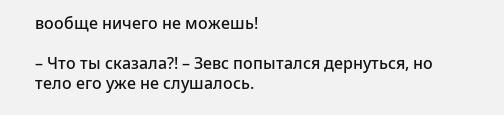вообще ничего не можешь!

– Что ты сказала?! – Зевс попытался дернуться, но тело его уже не слушалось.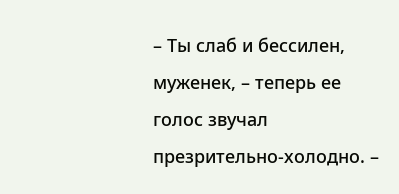– Ты слаб и бессилен, муженек, – теперь ее голос звучал презрительно-холодно. –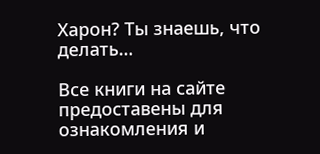Харон? Ты знаешь, что делать…

Все книги на сайте предоставены для ознакомления и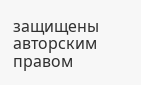защищены авторским правом